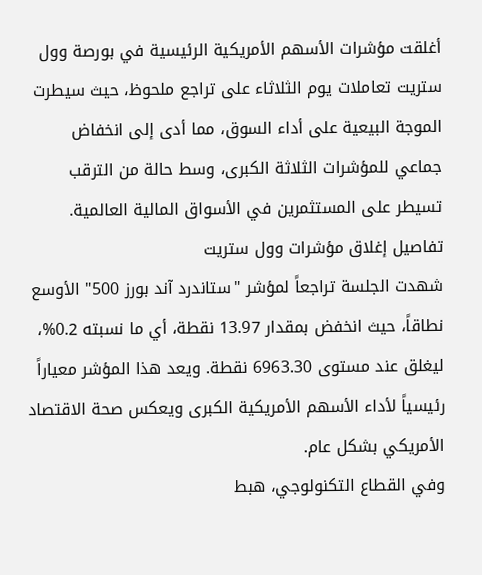أغلقت مؤشرات الأسهم الأمريكية الرئيسية في بورصة وول ستريت تعاملات يوم الثلاثاء على تراجع ملحوظ، حيث سيطرت الموجة البيعية على أداء السوق، مما أدى إلى انخفاض جماعي للمؤشرات الثلاثة الكبرى، وسط حالة من الترقب تسيطر على المستثمرين في الأسواق المالية العالمية.
تفاصيل إغلاق مؤشرات وول ستريت
شهدت الجلسة تراجعاً لمؤشر "ستاندرد آند بورز 500" الأوسع نطاقاً، حيث انخفض بمقدار 13.97 نقطة، أي ما نسبته 0.2%، ليغلق عند مستوى 6963.30 نقطة. ويعد هذا المؤشر معياراً رئيسياً لأداء الأسهم الأمريكية الكبرى ويعكس صحة الاقتصاد الأمريكي بشكل عام.
وفي القطاع التكنولوجي، هبط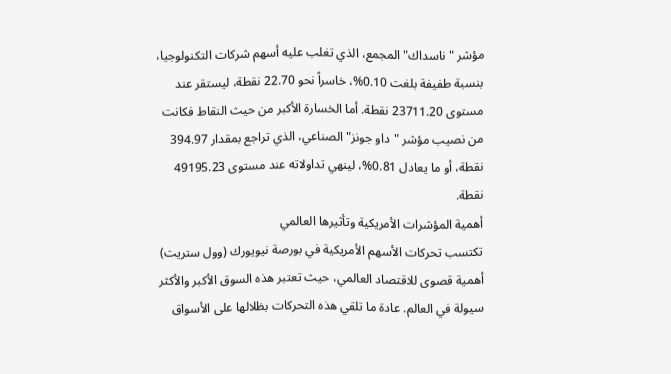مؤشر "ناسداك" المجمع، الذي تغلب عليه أسهم شركات التكنولوجيا، بنسبة طفيفة بلغت 0.10%، خاسراً نحو 22.70 نقطة، ليستقر عند مستوى 23711.20 نقطة. أما الخسارة الأكبر من حيث النقاط فكانت من نصيب مؤشر "داو جونز" الصناعي، الذي تراجع بمقدار 394.97 نقطة، أو ما يعادل 0.81%، لينهي تداولاته عند مستوى 49195.23 نقطة.
أهمية المؤشرات الأمريكية وتأثيرها العالمي
تكتسب تحركات الأسهم الأمريكية في بورصة نيويورك (وول ستريت) أهمية قصوى للاقتصاد العالمي، حيث تعتبر هذه السوق الأكبر والأكثر سيولة في العالم. عادة ما تلقي هذه التحركات بظلالها على الأسواق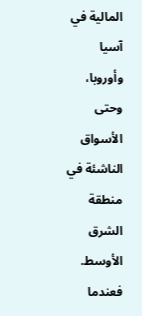المالية في آسيا وأوروبا، وحتى الأسواق الناشئة في منطقة الشرق الأوسط. فعندما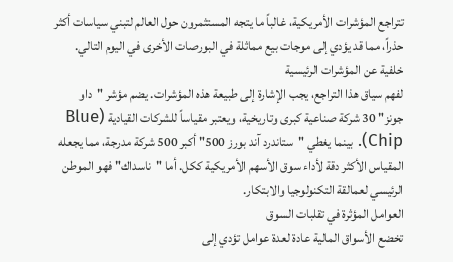تتراجع المؤشرات الأمريكية، غالباً ما يتجه المستثمرون حول العالم لتبني سياسات أكثر حذراً، مما قد يؤدي إلى موجات بيع مماثلة في البورصات الأخرى في اليوم التالي.
خلفية عن المؤشرات الرئيسية
لفهم سياق هذا التراجع، يجب الإشارة إلى طبيعة هذه المؤشرات. يضم مؤشر "داو جونز" 30 شركة صناعية كبرى وتاريخية، ويعتبر مقياساً للشركات القيادية (Blue Chip). بينما يغطي "ستاندرد آند بورز 500" أكبر 500 شركة مدرجة، مما يجعله المقياس الأكثر دقة لأداء سوق الأسهم الأمريكية ككل. أما "ناسداك" فهو الموطن الرئيسي لعمالقة التكنولوجيا والابتكار.
العوامل المؤثرة في تقلبات السوق
تخضع الأسواق المالية عادة لعدة عوامل تؤدي إلى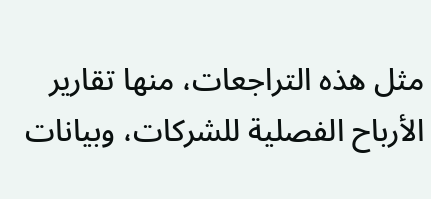مثل هذه التراجعات، منها تقارير الأرباح الفصلية للشركات، وبيانات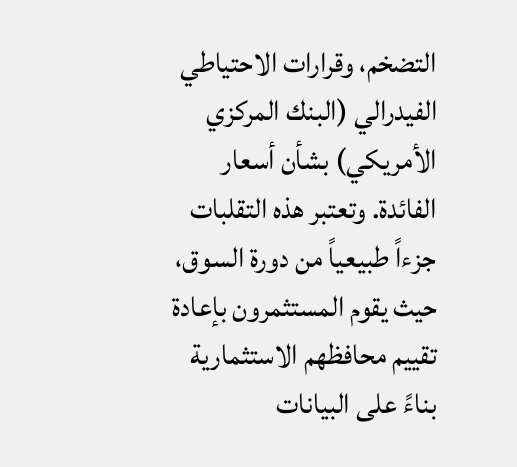التضخم، وقرارات الاحتياطي الفيدرالي (البنك المركزي الأمريكي) بشأن أسعار الفائدة. وتعتبر هذه التقلبات جزءاً طبيعياً من دورة السوق، حيث يقوم المستثمرون بإعادة تقييم محافظهم الاستثمارية بناءً على البيانات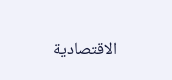الاقتصادية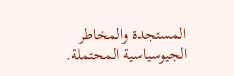المستجدة والمخاطر الجيوسياسية المحتملة.